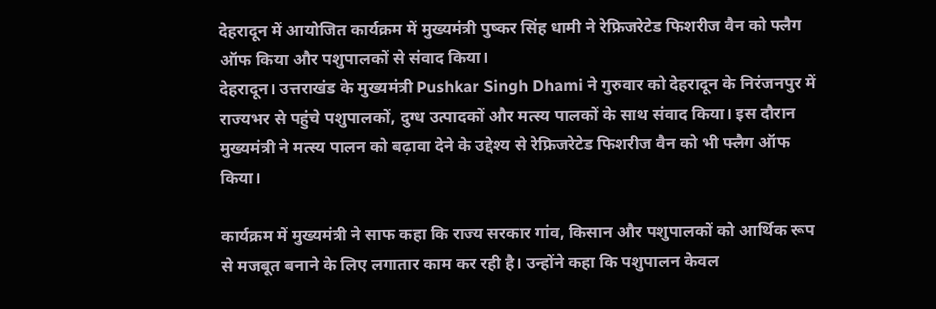देहरादून में आयोजित कार्यक्रम में मुख्यमंत्री पुष्कर सिंह धामी ने रेफ्रिजरेटेड फिशरीज वैन को फ्लैग ऑफ किया और पशुपालकों से संवाद किया।
देहरादून। उत्तराखंड के मुख्यमंत्री Pushkar Singh Dhami ने गुरुवार को देहरादून के निरंजनपुर में राज्यभर से पहुंचे पशुपालकों, दुग्ध उत्पादकों और मत्स्य पालकों के साथ संवाद किया। इस दौरान मुख्यमंत्री ने मत्स्य पालन को बढ़ावा देने के उद्देश्य से रेफ्रिजरेटेड फिशरीज वैन को भी फ्लैग ऑफ किया।

कार्यक्रम में मुख्यमंत्री ने साफ कहा कि राज्य सरकार गांव, किसान और पशुपालकों को आर्थिक रूप से मजबूत बनाने के लिए लगातार काम कर रही है। उन्होंने कहा कि पशुपालन केवल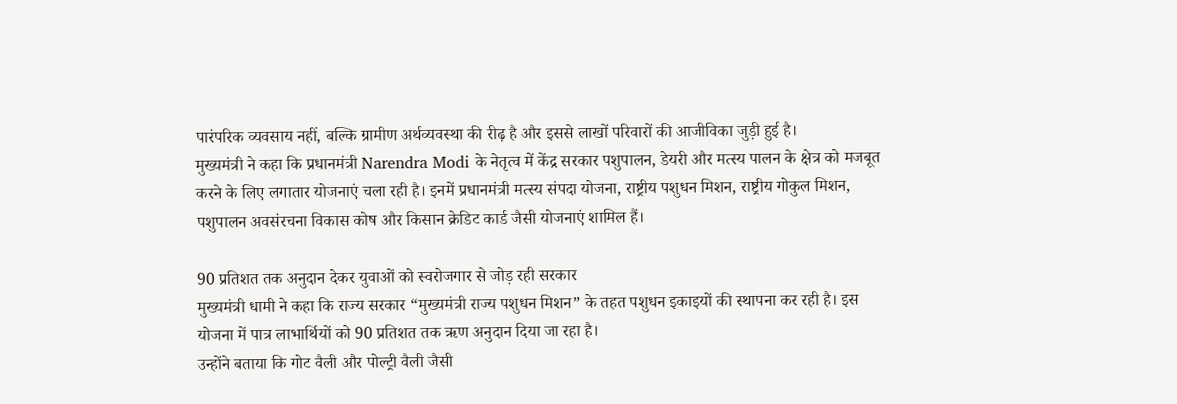पारंपरिक व्यवसाय नहीं, बल्कि ग्रामीण अर्थव्यवस्था की रीढ़ है और इससे लाखों परिवारों की आजीविका जुड़ी हुई है।
मुख्यमंत्री ने कहा कि प्रधानमंत्री Narendra Modi के नेतृत्व में केंद्र सरकार पशुपालन, डेयरी और मत्स्य पालन के क्षेत्र को मजबूत करने के लिए लगातार योजनाएं चला रही है। इनमें प्रधानमंत्री मत्स्य संपदा योजना, राष्ट्रीय पशुधन मिशन, राष्ट्रीय गोकुल मिशन, पशुपालन अवसंरचना विकास कोष और किसान क्रेडिट कार्ड जैसी योजनाएं शामिल हैं।

90 प्रतिशत तक अनुदान देकर युवाओं को स्वरोजगार से जोड़ रही सरकार
मुख्यमंत्री धामी ने कहा कि राज्य सरकार “मुख्यमंत्री राज्य पशुधन मिशन” के तहत पशुधन इकाइयों की स्थापना कर रही है। इस योजना में पात्र लाभार्थियों को 90 प्रतिशत तक ऋण अनुदान दिया जा रहा है।
उन्होंने बताया कि गोट वैली और पोल्ट्री वैली जैसी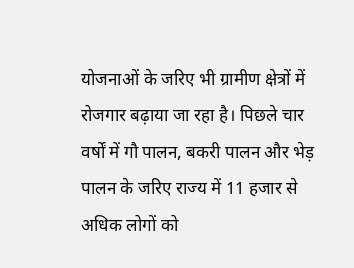योजनाओं के जरिए भी ग्रामीण क्षेत्रों में रोजगार बढ़ाया जा रहा है। पिछले चार वर्षों में गौ पालन, बकरी पालन और भेड़ पालन के जरिए राज्य में 11 हजार से अधिक लोगों को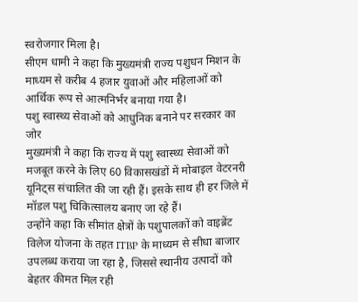स्वरोजगार मिला है।
सीएम धामी ने कहा कि मुख्यमंत्री राज्य पशुधन मिशन के माध्यम से करीब 4 हजार युवाओं और महिलाओं को आर्थिक रूप से आत्मनिर्भर बनाया गया है।
पशु स्वास्थ्य सेवाओं को आधुनिक बनाने पर सरकार का जोर
मुख्यमंत्री ने कहा कि राज्य में पशु स्वास्थ्य सेवाओं को मजबूत करने के लिए 60 विकासखंडों में मोबाइल वेटरनरी यूनिट्स संचालित की जा रही हैं। इसके साथ ही हर जिले में मॉडल पशु चिकित्सालय बनाए जा रहे हैं।
उन्होंने कहा कि सीमांत क्षेत्रों के पशुपालकों को वाइब्रेंट विलेज योजना के तहत ITBP के माध्यम से सीधा बाजार उपलब्ध कराया जा रहा है, जिससे स्थानीय उत्पादों को बेहतर कीमत मिल रही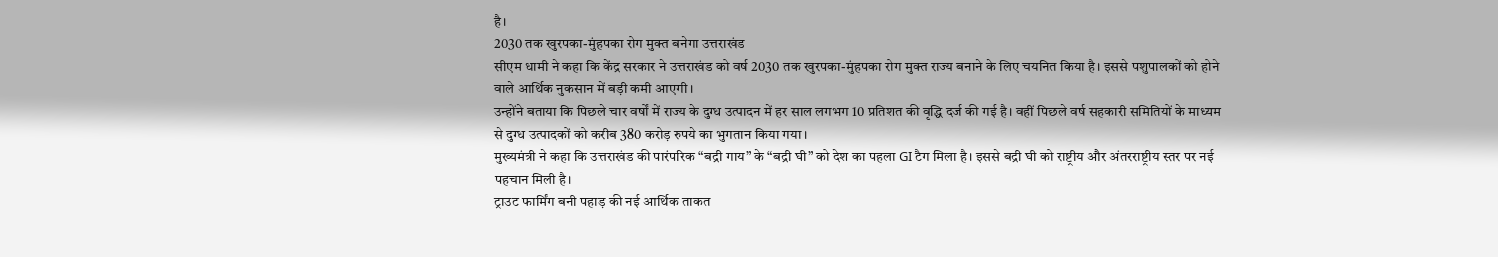है।
2030 तक खुरपका-मुंहपका रोग मुक्त बनेगा उत्तराखंड
सीएम धामी ने कहा कि केंद्र सरकार ने उत्तराखंड को वर्ष 2030 तक खुरपका-मुंहपका रोग मुक्त राज्य बनाने के लिए चयनित किया है। इससे पशुपालकों को होने वाले आर्थिक नुकसान में बड़ी कमी आएगी।
उन्होंने बताया कि पिछले चार वर्षों में राज्य के दुग्ध उत्पादन में हर साल लगभग 10 प्रतिशत की वृद्धि दर्ज की गई है। वहीं पिछले वर्ष सहकारी समितियों के माध्यम से दुग्ध उत्पादकों को करीब 380 करोड़ रुपये का भुगतान किया गया।
मुख्यमंत्री ने कहा कि उत्तराखंड की पारंपरिक “बद्री गाय” के “बद्री घी” को देश का पहला GI टैग मिला है। इससे बद्री घी को राष्ट्रीय और अंतरराष्ट्रीय स्तर पर नई पहचान मिली है।
ट्राउट फार्मिंग बनी पहाड़ की नई आर्थिक ताकत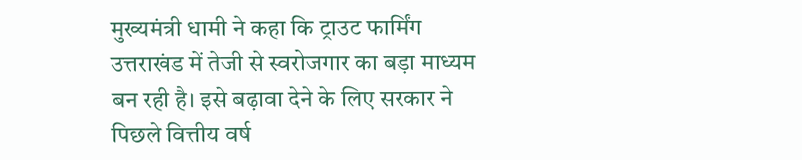मुख्यमंत्री धामी ने कहा कि ट्राउट फार्मिंग उत्तराखंड में तेजी से स्वरोजगार का बड़ा माध्यम बन रही है। इसे बढ़ावा देने के लिए सरकार ने पिछले वित्तीय वर्ष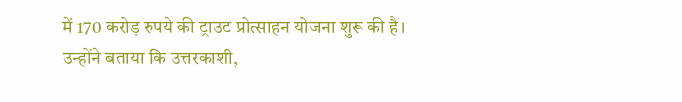में 170 करोड़ रुपये की ट्राउट प्रोत्साहन योजना शुरू की है।
उन्होंने बताया कि उत्तरकाशी,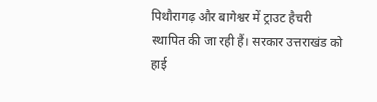पिथौरागढ़ और बागेश्वर में ट्राउट हैचरी स्थापित की जा रही हैं। सरकार उत्तराखंड को हाई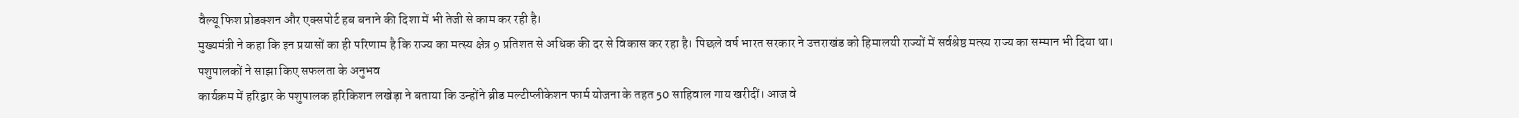वैल्यू फिश प्रोडक्शन और एक्सपोर्ट हब बनाने की दिशा में भी तेजी से काम कर रही है।
मुख्यमंत्री ने कहा कि इन प्रयासों का ही परिणाम है कि राज्य का मत्स्य क्षेत्र 9 प्रतिशत से अधिक की दर से विकास कर रहा है। पिछले वर्ष भारत सरकार ने उत्तराखंड को हिमालयी राज्यों में सर्वश्रेष्ठ मत्स्य राज्य का सम्मान भी दिया था।
पशुपालकों ने साझा किए सफलता के अनुभव
कार्यक्रम में हरिद्वार के पशुपालक हरिकिशन लखेड़ा ने बताया कि उन्होंने ब्रीड मल्टीप्लीकेशन फार्म योजना के तहत 50 साहिवाल गाय खरीदीं। आज वे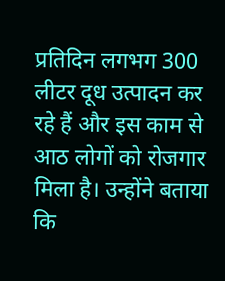प्रतिदिन लगभग 300 लीटर दूध उत्पादन कर रहे हैं और इस काम से आठ लोगों को रोजगार मिला है। उन्होंने बताया कि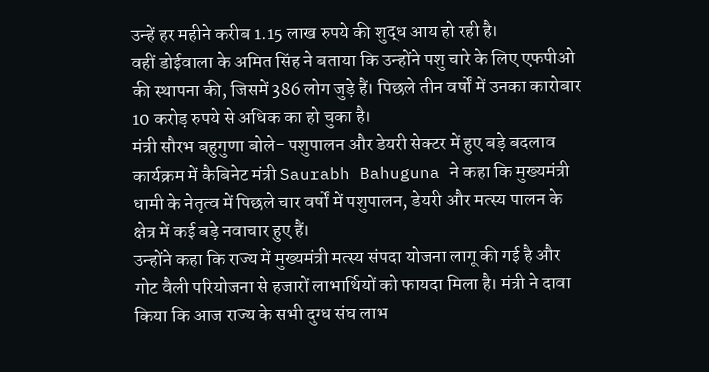उन्हें हर महीने करीब 1.15 लाख रुपये की शुद्ध आय हो रही है।
वहीं डोईवाला के अमित सिंह ने बताया कि उन्होंने पशु चारे के लिए एफपीओ की स्थापना की, जिसमें 386 लोग जुड़े हैं। पिछले तीन वर्षों में उनका कारोबार 10 करोड़ रुपये से अधिक का हो चुका है।
मंत्री सौरभ बहुगुणा बोले- पशुपालन और डेयरी सेक्टर में हुए बड़े बदलाव
कार्यक्रम में कैबिनेट मंत्री Saurabh Bahuguna ने कहा कि मुख्यमंत्री धामी के नेतृत्व में पिछले चार वर्षों में पशुपालन, डेयरी और मत्स्य पालन के क्षेत्र में कई बड़े नवाचार हुए हैं।
उन्होंने कहा कि राज्य में मुख्यमंत्री मत्स्य संपदा योजना लागू की गई है और गोट वैली परियोजना से हजारों लाभार्थियों को फायदा मिला है। मंत्री ने दावा किया कि आज राज्य के सभी दुग्ध संघ लाभ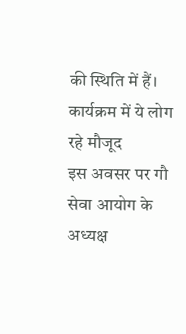की स्थिति में हैं।
कार्यक्रम में ये लोग रहे मौजूद
इस अवसर पर गौ सेवा आयोग के अध्यक्ष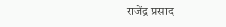राजेंद्र प्रसाद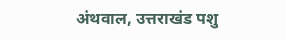अंथवाल, उत्तराखंड पशु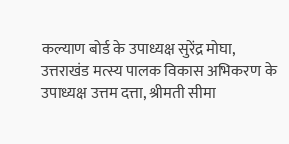कल्याण बोर्ड के उपाध्यक्ष सुरेंद्र मोघा, उत्तराखंड मत्स्य पालक विकास अभिकरण के उपाध्यक्ष उत्तम दत्ता, श्रीमती सीमा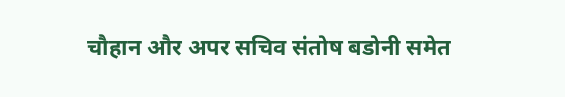चौहान और अपर सचिव संतोष बडोनी समेत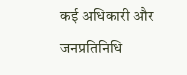कई अधिकारी और जनप्रतिनिधि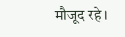मौजूद रहे।